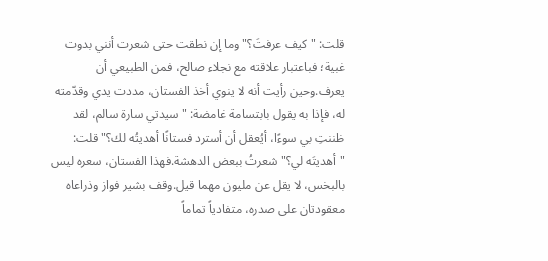قلت: "كيف عرفتَ؟"وما إن نطقت حتى شعرت أنني بدوت غبية؛ فباعتبار علاقته مع نجلاء صالح، فمن الطبيعي أن يعرف.وحين رأيت أنه لا ينوي أخذ الفستان، مددت يدي وقدّمته له، فإذا به يقول بابتسامة غامضة: "سيدتي سارة سالم، لقد ظننتِ بي سوءًا، أيُعقل أن أسترد فستانًا أهديتُه لك؟"قلت: "أهديتَه لي؟"شعرتُ ببعض الدهشة.فهذا الفستان، سعره ليس بالبخس، لا يقل عن مليون مهما قيل.وقف بشير فواز وذراعاه معقودتان على صدره، متفادياً تماماً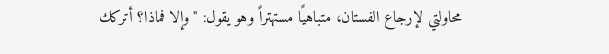محاولتي لإرجاع الفستان، متباهيًا مستهتراً وهو يقول: "وإلا فماذا؟ أتركك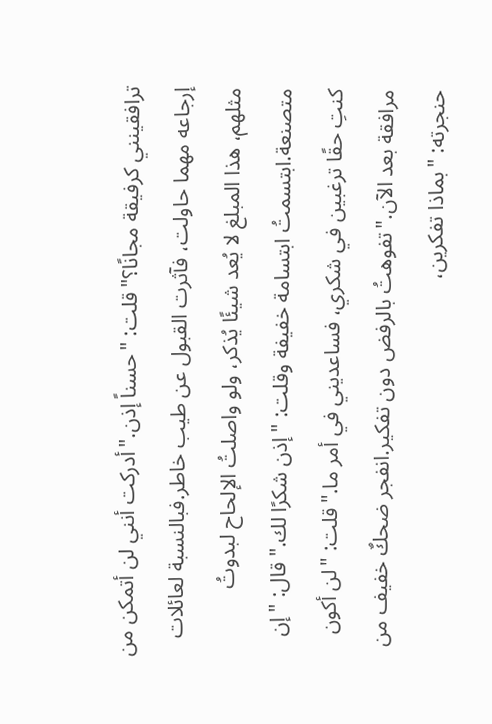ترافقينني كرفيقة مجانًا؟"قلت: "حسناً إذن."أدركت أنني لن أتمكن من إرجاعه مهما حاولت، فآثرت القبول عن طيب خاطر.فبالنسبة لعائلات مثلهم، هذا المبلغ لا يُعد شيئًا يُذكر، ولو واصلتُ الإلحاح لبدوتُ متصنعة.ابتسمتُ ابتسامة خفيفة وقلت: "إذن شكرًا لك."قال: "إن كنتِ حقًا ترغبين في شكري، فساعديني في أمر ما."قلت: "لن أكون مرافقة بعد الآن."تفوهتُ بالرفض دون تفكير.انفجر ضحكٌ خفيف من حنجرته: "بماذا تفكرين،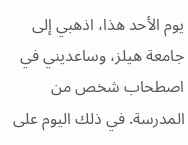يوم الأحد هذا، اذهبي إلى جامعة هيلز، وساعديني في اصطحاب شخص من المدرسة. في ذلك اليوم على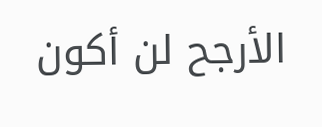الأرجح لن أكون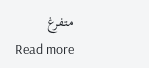متفرغ
Read more